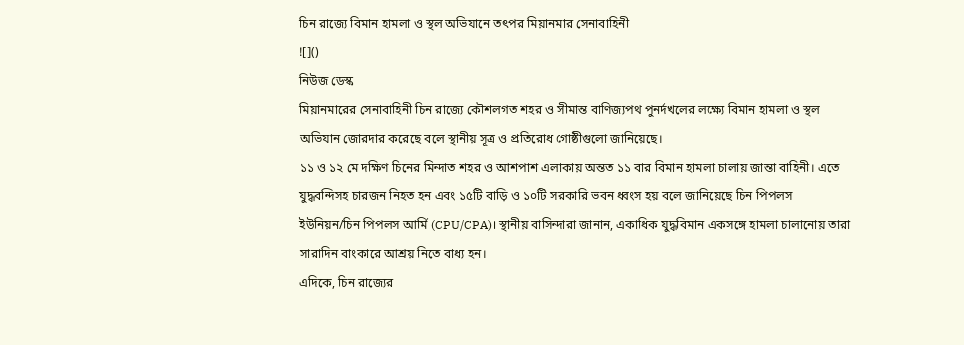চিন রাজ্যে বিমান হামলা ও স্থল অভিযানে তৎপর মিয়ানমার সেনাবাহিনী
![]()
নিউজ ডেস্ক
মিয়ানমারের সেনাবাহিনী চিন রাজ্যে কৌশলগত শহর ও সীমান্ত বাণিজ্যপথ পুনর্দখলের লক্ষ্যে বিমান হামলা ও স্থল অভিযান জোরদার করেছে বলে স্থানীয় সূত্র ও প্রতিরোধ গোষ্ঠীগুলো জানিয়েছে।
১১ ও ১২ মে দক্ষিণ চিনের মিন্দাত শহর ও আশপাশ এলাকায় অন্তত ১১ বার বিমান হামলা চালায় জান্তা বাহিনী। এতে যুদ্ধবন্দিসহ চারজন নিহত হন এবং ১৫টি বাড়ি ও ১০টি সরকারি ভবন ধ্বংস হয় বলে জানিয়েছে চিন পিপলস ইউনিয়ন/চিন পিপলস আর্মি (CPU/CPA)। স্থানীয় বাসিন্দারা জানান, একাধিক যুদ্ধবিমান একসঙ্গে হামলা চালানোয় তারা সারাদিন বাংকারে আশ্রয় নিতে বাধ্য হন।
এদিকে, চিন রাজ্যের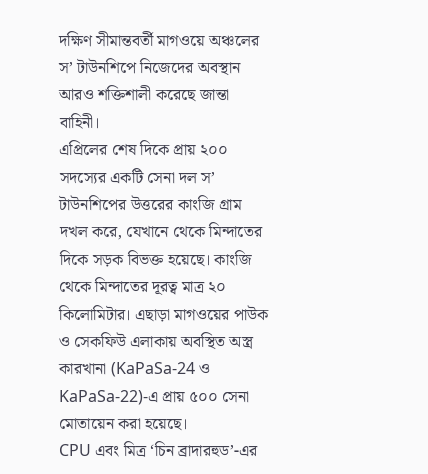দক্ষিণ সীমান্তবর্তী মাগওয়ে অঞ্চলের স’ টাউনশিপে নিজেদের অবস্থান আরও শক্তিশালী করেছে জান্তা বাহিনী।
এপ্রিলের শেষ দিকে প্রায় ২০০ সদস্যের একটি সেনা দল স’ টাউনশিপের উত্তরের কাংজি গ্রাম দখল করে, যেখানে থেকে মিন্দাতের দিকে সড়ক বিভক্ত হয়েছে। কাংজি থেকে মিন্দাতের দূরত্ব মাত্র ২০ কিলোমিটার। এছাড়া মাগওয়ের পাউক ও সেকফিউ এলাকায় অবস্থিত অস্ত্র কারখানা (KaPaSa-24 ও KaPaSa-22)-এ প্রায় ৫০০ সেনা মোতায়েন করা হয়েছে।
CPU এবং মিত্র ‘চিন ব্রাদারহুড’-এর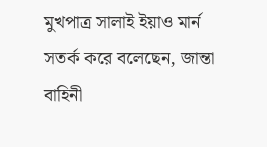মুখপাত্র সালাই ইয়াও মার্ন সতর্ক করে বলেছেন, জান্তা বাহিনী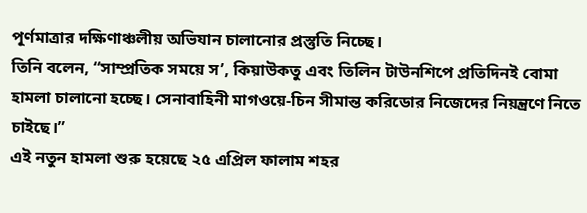পূর্ণমাত্রার দক্ষিণাঞ্চলীয় অভিযান চালানোর প্রস্তুতি নিচ্ছে।
তিনি বলেন, “সাম্প্রতিক সময়ে স’, কিয়াউকতু এবং তিলিন টাউনশিপে প্রতিদিনই বোমা হামলা চালানো হচ্ছে। সেনাবাহিনী মাগওয়ে-চিন সীমান্ত করিডোর নিজেদের নিয়ন্ত্রণে নিতে চাইছে।”
এই নতুন হামলা শুরু হয়েছে ২৫ এপ্রিল ফালাম শহর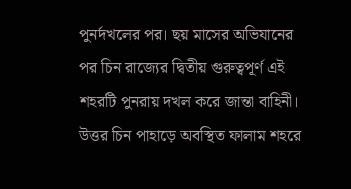পুনর্দখলের পর। ছয় মাসের অভিযানের পর চিন রাজ্যের দ্বিতীয় গুরুত্বপূর্ণ এই শহরটি পুনরায় দখল করে জান্তা বাহিনী। উত্তর চিন পাহাড়ে অবস্থিত ফালাম শহরে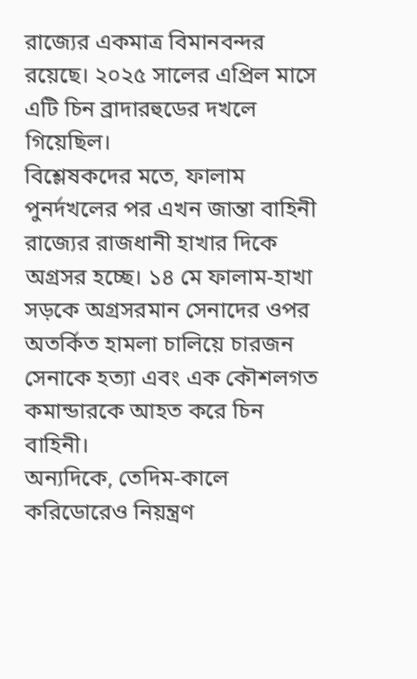রাজ্যের একমাত্র বিমানবন্দর রয়েছে। ২০২৫ সালের এপ্রিল মাসে এটি চিন ব্রাদারহুডের দখলে গিয়েছিল।
বিশ্লেষকদের মতে, ফালাম পুনর্দখলের পর এখন জান্তা বাহিনী রাজ্যের রাজধানী হাখার দিকে অগ্রসর হচ্ছে। ১৪ মে ফালাম-হাখা সড়কে অগ্রসরমান সেনাদের ওপর অতর্কিত হামলা চালিয়ে চারজন সেনাকে হত্যা এবং এক কৌশলগত কমান্ডারকে আহত করে চিন বাহিনী।
অন্যদিকে, তেদিম-কালে করিডোরেও নিয়ন্ত্রণ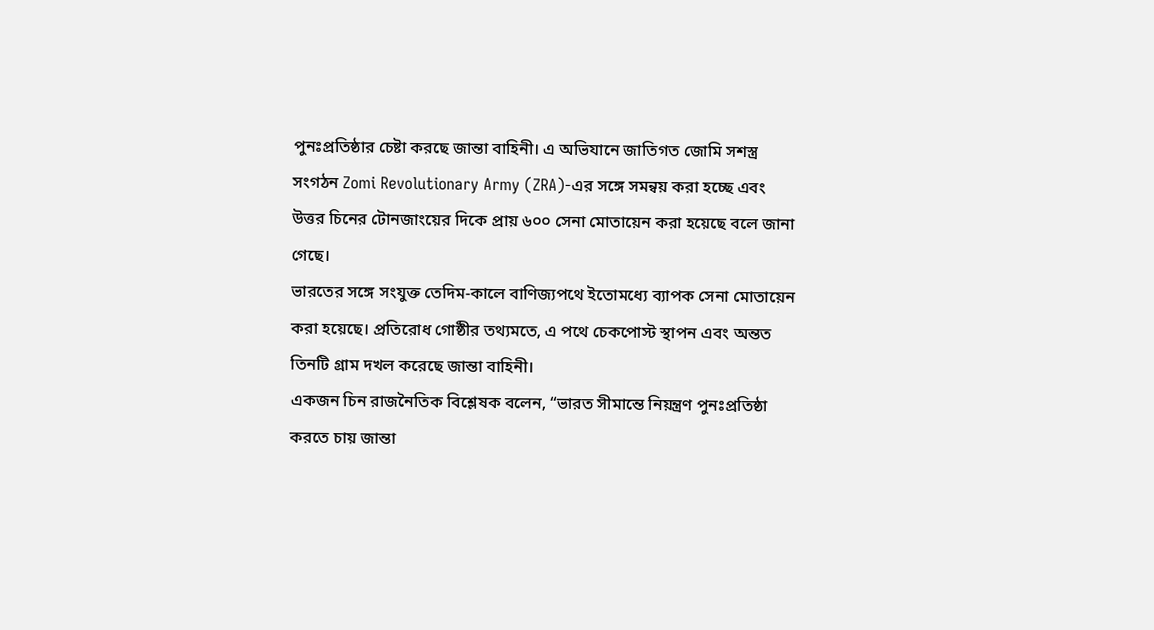পুনঃপ্রতিষ্ঠার চেষ্টা করছে জান্তা বাহিনী। এ অভিযানে জাতিগত জোমি সশস্ত্র সংগঠন Zomi Revolutionary Army (ZRA)-এর সঙ্গে সমন্বয় করা হচ্ছে এবং উত্তর চিনের টোনজাংয়ের দিকে প্রায় ৬০০ সেনা মোতায়েন করা হয়েছে বলে জানা গেছে।
ভারতের সঙ্গে সংযুক্ত তেদিম-কালে বাণিজ্যপথে ইতোমধ্যে ব্যাপক সেনা মোতায়েন করা হয়েছে। প্রতিরোধ গোষ্ঠীর তথ্যমতে, এ পথে চেকপোস্ট স্থাপন এবং অন্তত তিনটি গ্রাম দখল করেছে জান্তা বাহিনী।
একজন চিন রাজনৈতিক বিশ্লেষক বলেন, “ভারত সীমান্তে নিয়ন্ত্রণ পুনঃপ্রতিষ্ঠা করতে চায় জান্তা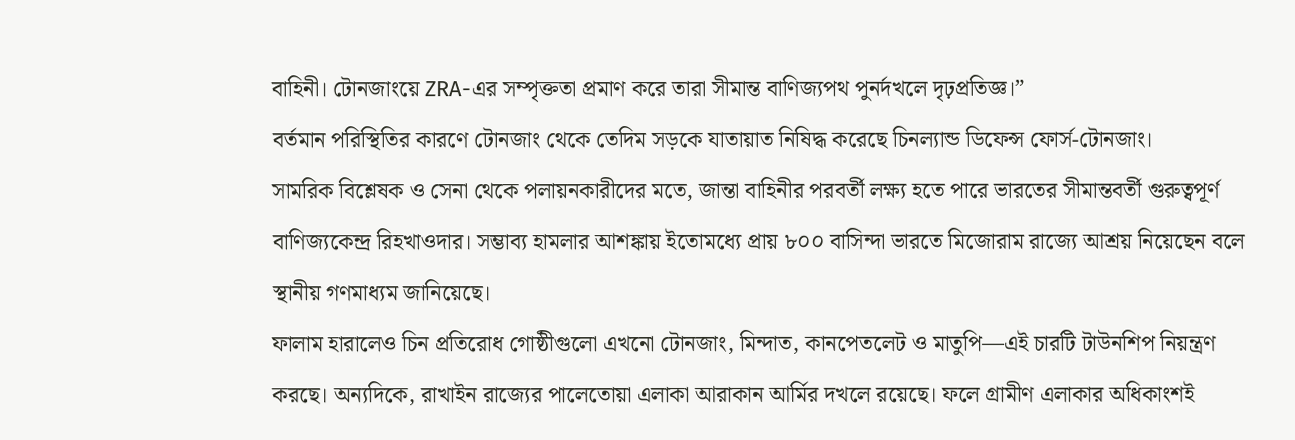বাহিনী। টোনজাংয়ে ZRA-এর সম্পৃক্ততা প্রমাণ করে তারা সীমান্ত বাণিজ্যপথ পুনর্দখলে দৃঢ়প্রতিজ্ঞ।”
বর্তমান পরিস্থিতির কারণে টোনজাং থেকে তেদিম সড়কে যাতায়াত নিষিদ্ধ করেছে চিনল্যান্ড ডিফেন্স ফোর্স-টোনজাং।
সামরিক বিশ্লেষক ও সেনা থেকে পলায়নকারীদের মতে, জান্তা বাহিনীর পরবর্তী লক্ষ্য হতে পারে ভারতের সীমান্তবর্তী গুরুত্বপূর্ণ বাণিজ্যকেন্দ্র রিহখাওদার। সম্ভাব্য হামলার আশঙ্কায় ইতোমধ্যে প্রায় ৮০০ বাসিন্দা ভারতে মিজোরাম রাজ্যে আশ্রয় নিয়েছেন বলে স্থানীয় গণমাধ্যম জানিয়েছে।
ফালাম হারালেও চিন প্রতিরোধ গোষ্ঠীগুলো এখনো টোনজাং, মিন্দাত, কানপেতলেট ও মাতুপি—এই চারটি টাউনশিপ নিয়ন্ত্রণ করছে। অন্যদিকে, রাখাইন রাজ্যের পালেতোয়া এলাকা আরাকান আর্মির দখলে রয়েছে। ফলে গ্রামীণ এলাকার অধিকাংশই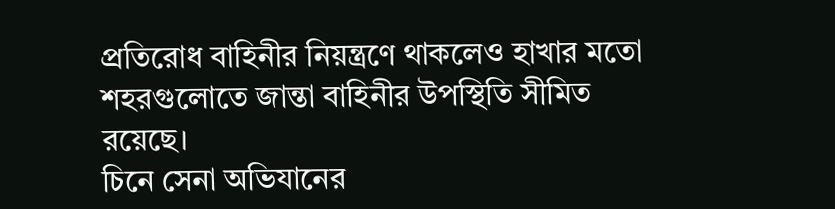প্রতিরোধ বাহিনীর নিয়ন্ত্রণে থাকলেও হাখার মতো শহরগুলোতে জান্তা বাহিনীর উপস্থিতি সীমিত রয়েছে।
চিনে সেনা অভিযানের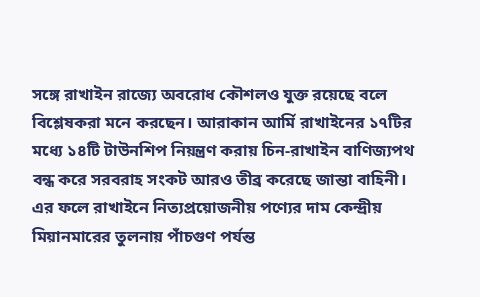সঙ্গে রাখাইন রাজ্যে অবরোধ কৌশলও যুক্ত রয়েছে বলে বিশ্লেষকরা মনে করছেন। আরাকান আর্মি রাখাইনের ১৭টির মধ্যে ১৪টি টাউনশিপ নিয়ন্ত্রণ করায় চিন-রাখাইন বাণিজ্যপথ বন্ধ করে সরবরাহ সংকট আরও তীব্র করেছে জান্তা বাহিনী। এর ফলে রাখাইনে নিত্যপ্রয়োজনীয় পণ্যের দাম কেন্দ্রীয় মিয়ানমারের তুলনায় পাঁচগুণ পর্যন্ত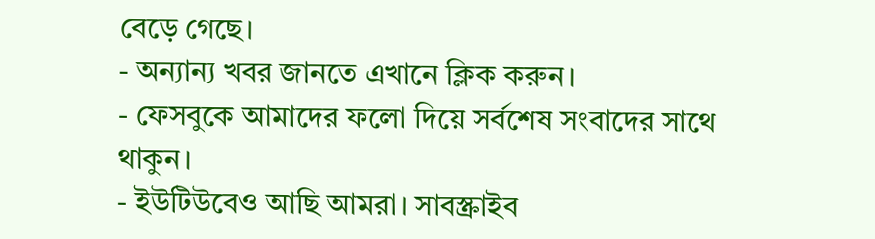বেড়ে গেছে।
- অন্যান্য খবর জানতে এখানে ক্লিক করুন।
- ফেসবুকে আমাদের ফলো দিয়ে সর্বশেষ সংবাদের সাথে থাকুন।
- ইউটিউবেও আছি আমরা। সাবস্ক্রাইব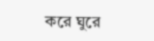করে ঘুরে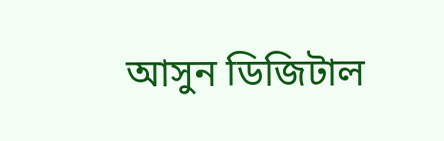আসুন ডিজিটাল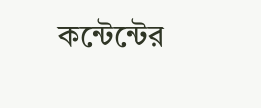কন্টেন্টের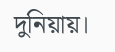দুনিয়ায়।